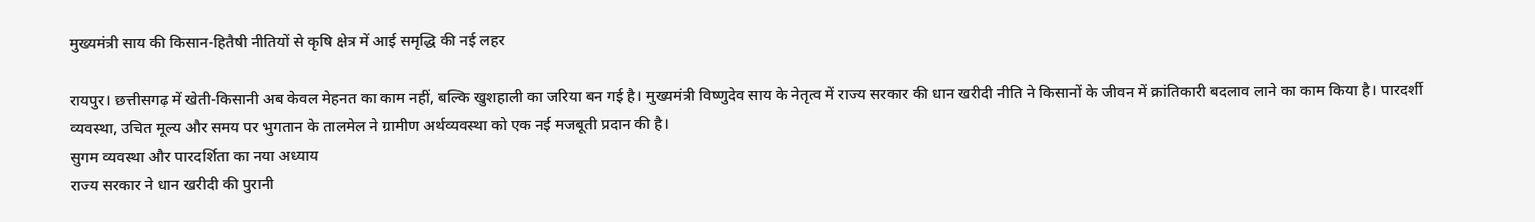मुख्यमंत्री साय की किसान-हितैषी नीतियों से कृषि क्षेत्र में आई समृद्धि की नई लहर

रायपुर। छत्तीसगढ़ में खेती-किसानी अब केवल मेहनत का काम नहीं, बल्कि खुशहाली का जरिया बन गई है। मुख्यमंत्री विष्णुदेव साय के नेतृत्व में राज्य सरकार की धान खरीदी नीति ने किसानों के जीवन में क्रांतिकारी बदलाव लाने का काम किया है। पारदर्शी व्यवस्था, उचित मूल्य और समय पर भुगतान के तालमेल ने ग्रामीण अर्थव्यवस्था को एक नई मजबूती प्रदान की है।
सुगम व्यवस्था और पारदर्शिता का नया अध्याय
राज्य सरकार ने धान खरीदी की पुरानी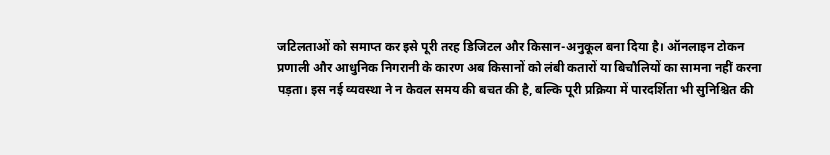जटिलताओं को समाप्त कर इसे पूरी तरह डिजिटल और किसान-अनुकूल बना दिया है। ऑनलाइन टोकन प्रणाली और आधुनिक निगरानी के कारण अब किसानों को लंबी कतारों या बिचौलियों का सामना नहीं करना पड़ता। इस नई व्यवस्था ने न केवल समय की बचत की है, बल्कि पूरी प्रक्रिया में पारदर्शिता भी सुनिश्चित की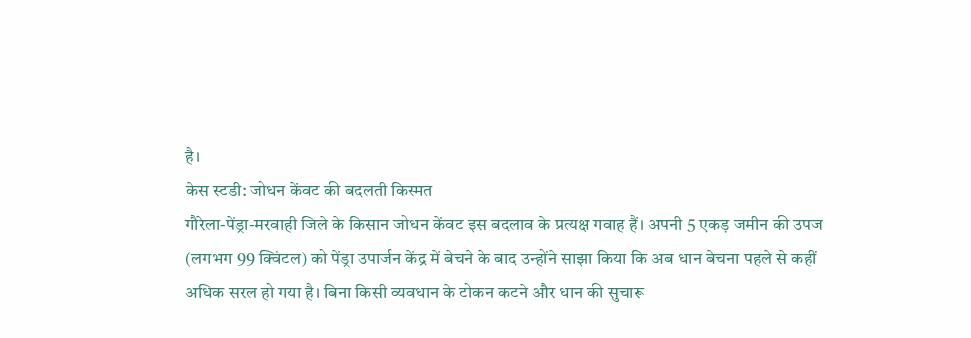है।
केस स्टडी: जोधन केंवट की बदलती किस्मत
गौरेला-पेंड्रा-मरवाही जिले के किसान जोधन केंवट इस बदलाव के प्रत्यक्ष गवाह हैं। अपनी 5 एकड़ जमीन की उपज (लगभग 99 क्विंटल) को पेंड्रा उपार्जन केंद्र में बेचने के बाद उन्होंने साझा किया कि अब धान बेचना पहले से कहीं अधिक सरल हो गया है। बिना किसी व्यवधान के टोकन कटने और धान की सुचारू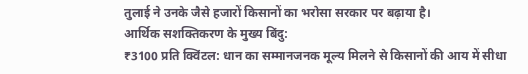तुलाई ने उनके जैसे हजारों किसानों का भरोसा सरकार पर बढ़ाया है।
आर्थिक सशक्तिकरण के मुख्य बिंदु:
₹3100 प्रति क्विंटल: धान का सम्मानजनक मूल्य मिलने से किसानों की आय में सीधा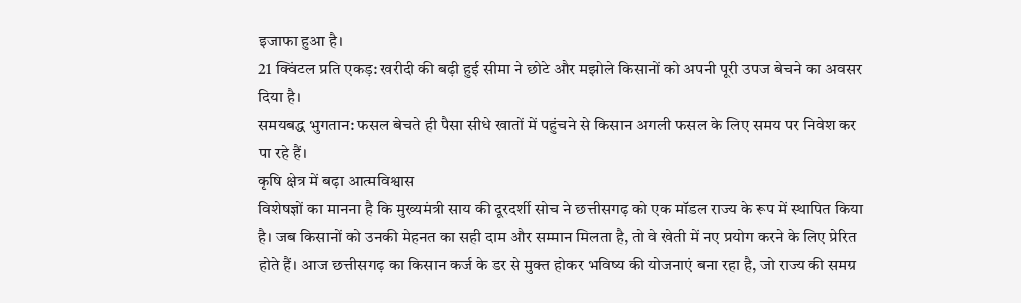इजाफा हुआ है।
21 क्विंटल प्रति एकड़: खरीदी की बढ़ी हुई सीमा ने छोटे और मझोले किसानों को अपनी पूरी उपज बेचने का अवसर दिया है।
समयबद्ध भुगतान: फसल बेचते ही पैसा सीधे खातों में पहुंचने से किसान अगली फसल के लिए समय पर निवेश कर पा रहे हैं।
कृषि क्षेत्र में बढ़ा आत्मविश्वास
विशेषज्ञों का मानना है कि मुख्यमंत्री साय की दूरदर्शी सोच ने छत्तीसगढ़ को एक मॉडल राज्य के रूप में स्थापित किया है। जब किसानों को उनकी मेहनत का सही दाम और सम्मान मिलता है, तो वे खेती में नए प्रयोग करने के लिए प्रेरित होते हैं। आज छत्तीसगढ़ का किसान कर्ज के डर से मुक्त होकर भविष्य की योजनाएं बना रहा है, जो राज्य की समग्र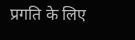प्रगति के लिए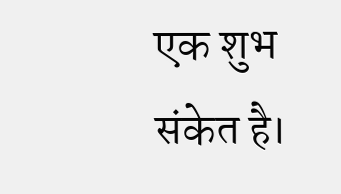एक शुभ संकेत है।